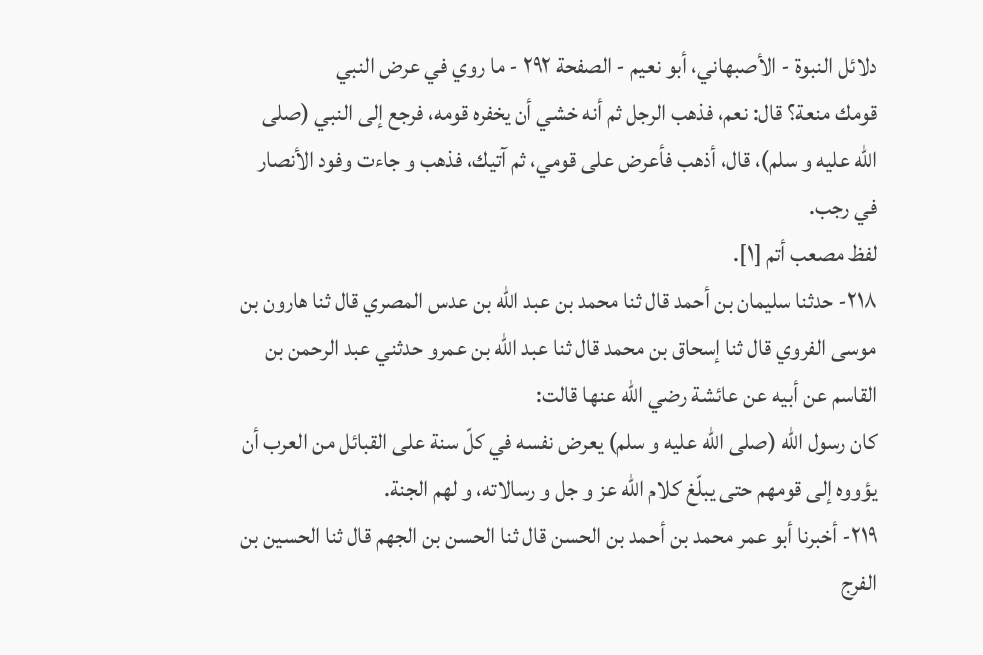دلائل النبوة - الأصبهاني، أبو نعيم - الصفحة ٢٩٢ - ما روي في عرض النبي
قومك منعة؟ قال: نعم، فذهب الرجل ثم أنه خشي أن يخفره قومه، فرجع إلى النبي (صلى اللّه عليه و سلم)، قال، أذهب فأعرض على قومي، ثم آتيك، فذهب و جاءت وفود الأنصار في رجب.
لفظ مصعب أتم [١].
٢١٨- حدثنا سليمان بن أحمد قال ثنا محمد بن عبد اللّه بن عدس المصري قال ثنا هارون بن موسى الفروي قال ثنا إسحاق بن محمد قال ثنا عبد اللّه بن عمرو حدثني عبد الرحمن بن القاسم عن أبيه عن عائشة رضي اللّه عنها قالت:
كان رسول اللّه (صلى اللّه عليه و سلم) يعرض نفسه في كلّ سنة على القبائل من العرب أن يؤووه إلى قومهم حتى يبلّغ كلام اللّه عز و جل و رسالاته، و لهم الجنة.
٢١٩- أخبرنا أبو عمر محمد بن أحمد بن الحسن قال ثنا الحسن بن الجهم قال ثنا الحسين بن الفرج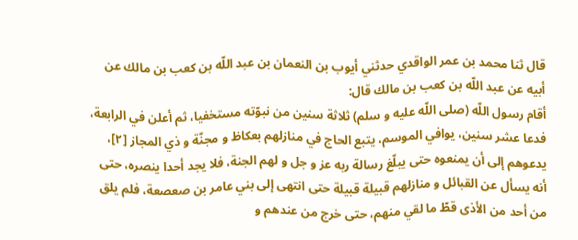قال ثنا محمد بن عمر الواقدي حدثني أيوب بن النعمان بن عبد اللّه بن كعب بن مالك عن أبيه عن عبد اللّه بن كعب بن مالك قال:
أقام رسول اللّه (صلى اللّه عليه و سلم) ثلاثة سنين من نبوّته مستخفيا، ثم أعلن في الرابعة، فدعا عشر سنين، يوافي الموسم، يتبع الحاج في منازلهم بعكاظ و مجنّة و ذي المجاز [٢]، يدعوهم إلى أن يمنعوه حتى يبلّغ رسالة ربه عز و جل و لهم الجنة، فلا يجد أحدا ينصره، حتى أنه يسأل عن القبائل و منازلهم قبيلة قبيلة حتى انتهى إلى بني عامر بن صعصعة، فلم يلق من أحد من الأذى قطّ ما لقي منهم، حتى خرج من عندهم و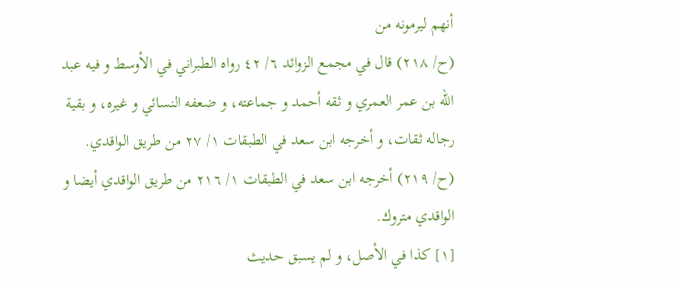أنهم ليرمونه من
(ح/ ٢١٨) قال في مجمع الزوائد ٦/ ٤٢ رواه الطبراني في الأوسط و فيه عبد اللّه بن عمر العمري و ثقه أحمد و جماعته، و ضعفه النسائي و غيره، و بقية رجاله ثقات، و أخرجه ابن سعد في الطبقات ١/ ٢٧ من طريق الواقدي.
(ح/ ٢١٩) أخرجه ابن سعد في الطبقات ١/ ٢١٦ من طريق الواقدي أيضا و الواقدي متروك.
[١] كذا في الأصل، و لم يسبق حديث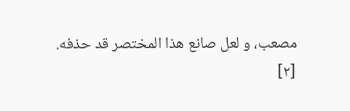مصعب، و لعل صانع هذا المختصر قد حذفه.
[٢]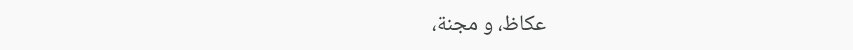عكاظ، و مجنة،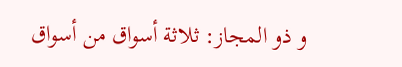و ذو المجاز: ثلاثة أسواق من أسواق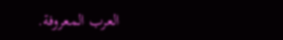العرب المعروفة.